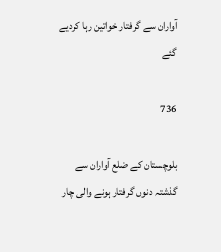آواران سے گرفتار خواتین رہا کردیے گئے

736

بلوچستان کے ضلع آواران سے گذشتہ دنوں گرفتار ہونے والی چار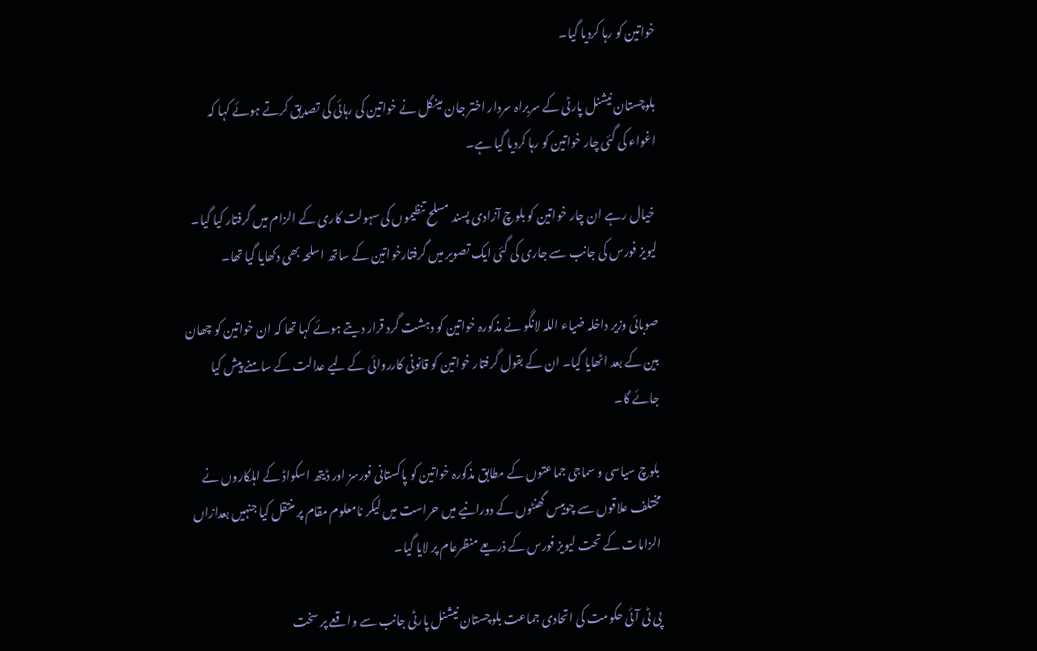خواتین کو رہا کردیا گیا۔

بلوچستان نیشنل پارٹی کے سربراہ سردار اختر جان مینگل نے خواتین کی رہائی کی تصدیق کرتے ہوئے کہا کہ اغواء کی گئی چار خواتین کو رہا کردیا گیا ہے۔

 خیال رہے ان چار خواتین کو بلوچ آزادی پسند مسلح تنظیموں کی سہولت کاری کے الزام میں گرفتار کیا گیا۔ لیویز فورس کی جانب سے جاری کی گئی ایک تصویر میں گرفتارخواتین کے ساتھ اسلحہ بھی دکھایا گیا تھا۔

صوبائی وزیر داخلہ ضیاء اللہ لانگو نے مذکورہ خواتین کو دہشت گرد قرار دیتے ہوئے کہا تھا کہ ان خواتین کو چھان بین کے بعد اٹھایا گیا۔ ان کے بقول گرفتار خواتین کو قانونی کارروائی کے لیے عدالت کے سامنے پیش کیا جائے گا۔

بلوچ سیاسی و سماجی جماعتوں کے مطابق مذکورہ خواتین کو پاکستانی فورسز اور ڈیتھ اسکواڈ کے اہلکاروں نے مختلف علاقوں سے چوبیس گھنٹوں کے دورانیے میں حراست میں لیکر نامعلوم مقام پر منتقل کیا جنہیں بعدازاں الزامات کے تحت لیویز فورس کے ذریعے منظرعام پر لایا گیا۔

پی ٹی آئی حکومت کی اتحادی جماعت بلوچستان نیشنل پارٹی جانب سے واقعے پر سخت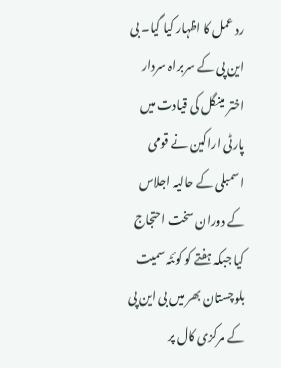رد عمل کا اظہار کیا گیا۔ بی این پی کے سربراہ سردار اختر مینگل کی قیادت میں پارٹی اراکین نے قومی اسمبلی کے حالیہ اجلاس کے دوران سخت احتجاج کیا جبکہ ہفتے کو کوئٹہ سمیت بلوچستان بھر میں بی این پی کے مرکزی کال پر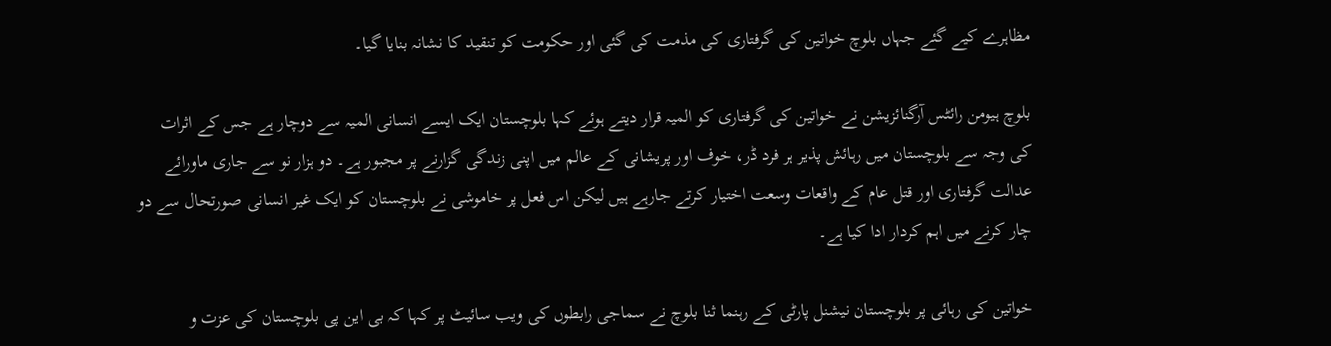مظاہرے کیے گئے جہاں بلوچ خواتین کی گرفتاری کی مذمت کی گئی اور حکومت کو تنقید کا نشانہ بنایا گیا۔

بلوچ ہیومن رائٹس آرگنائزیشن نے خواتین کی گرفتاری کو المیہ قرار دیتے ہوئے کہا بلوچستان ایک ایسے انسانی المیہ سے دوچار ہے جس کے اثرات کی وجہ سے بلوچستان میں رہائش پذیر ہر فرد ڈر، خوف اور پریشانی کے عالم میں اپنی زندگی گزارنے پر مجبور ہے۔ دو ہزار نو سے جاری ماورائے عدالت گرفتاری اور قتل عام کے واقعات وسعت اختیار کرتے جارہے ہیں لیکن اس فعل پر خاموشی نے بلوچستان کو ایک غیر انسانی صورتحال سے دو چار کرنے میں اہم کردار ادا کیا ہے۔

خواتین کی رہائی پر بلوچستان نیشنل پارٹی کے رہنما ثنا بلوچ نے سماجی رابطوں کی ویب سائیٹ پر کہا کہ بی این پی بلوچستان کی عزت و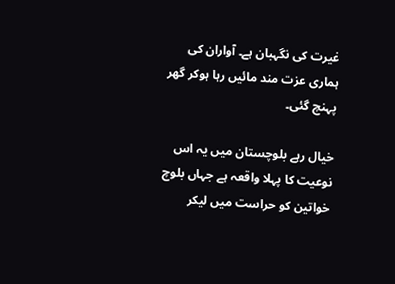غیرت کی نگہبان ہے۔ آواران کی ہماری عزت مند مائیں رہا ہوکر گھر پہنچ گئی۔

خیال رہے بلوچستان میں یہ اس نوعیت کا پہلا واقعہ ہے جہاں بلوچ خواتین کو حراست میں لیکر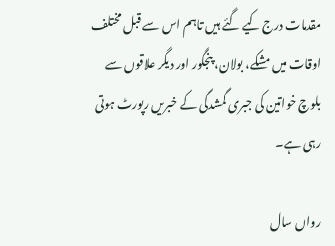مقدمات درج کیے گئے ہیں تاہم اس سے قبل مختلف اوقات میں مشکے، بولان، پنجگور اور دیگر علاقوں سے بلوچ خواتین کی جبری گمشدگی کے خبریں رپورٹ ہوتی رہی ہے۔

رواں سال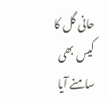حانی گل کا کیس بھی سامنے آیا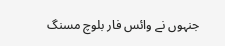جنہوں نے وائس فار بلوچ مسنگ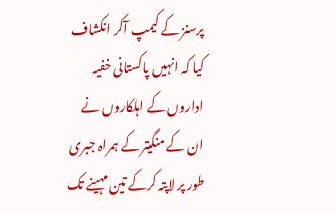پرسنز کے کیمپ آکر انکشاف کیا کہ انہیں پاکستانی خفیہ اداروں کے اہلکاروں نے ان کے منگیتر کے ہمراہ جبری طور پر لاپتہ کرکے تین مہینے تک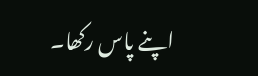اپنے پاس رکھا۔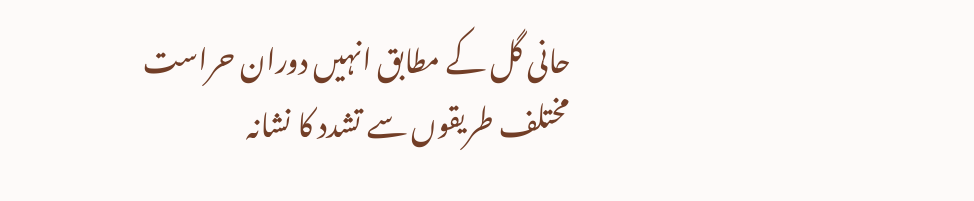حانی گل کے مطابق انہیں دوران حراست مختلف طریقوں سے تشدد کا نشانہ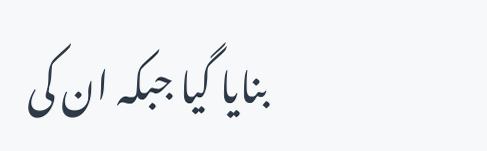بنایا گیا جبکہ ان کی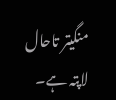منگیتر تاحال لاپتہ ہے۔